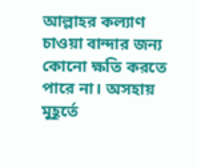আল্লাহর কল্যাণ চাওয়া বান্দার জন্য কোনো ক্ষতি করতে পারে না। অসহায় মুহূর্তে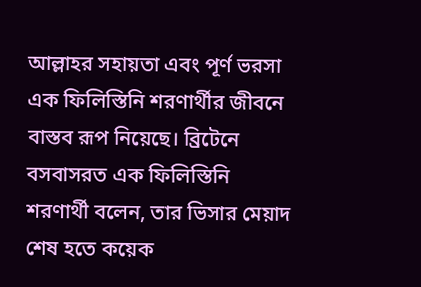আল্লাহর সহায়তা এবং পূর্ণ ভরসা এক ফিলিস্তিনি শরণার্থীর জীবনে বাস্তব রূপ নিয়েছে। ব্রিটেনে বসবাসরত এক ফিলিস্তিনি শরণার্থী বলেন, তার ভিসার মেয়াদ শেষ হতে কয়েক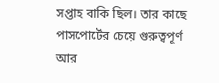সপ্তাহ বাকি ছিল। তার কাছে পাসপোর্টের চেয়ে গুরুত্বপূর্ণ আর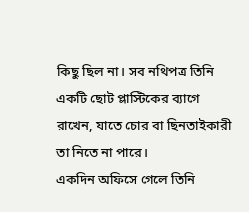কিছু ছিল না। সব নথিপত্র তিনি একটি ছোট প্লাস্টিকের ব্যাগে রাখেন, যাতে চোর বা ছিনতাইকারী তা নিতে না পারে।
একদিন অফিসে গেলে তিনি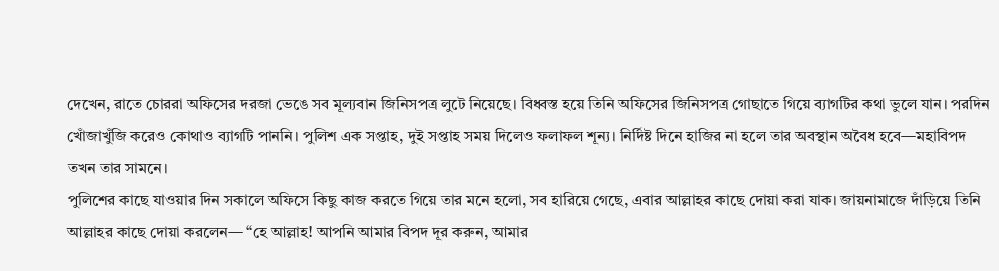দেখেন, রাতে চোররা অফিসের দরজা ভেঙে সব মূল্যবান জিনিসপত্র লুটে নিয়েছে। বিধ্বস্ত হয়ে তিনি অফিসের জিনিসপত্র গোছাতে গিয়ে ব্যাগটির কথা ভুলে যান। পরদিন খোঁজাখুঁজি করেও কোথাও ব্যাগটি পাননি। পুলিশ এক সপ্তাহ, দুই সপ্তাহ সময় দিলেও ফলাফল শূন্য। নির্দিষ্ট দিনে হাজির না হলে তার অবস্থান অবৈধ হবে—মহাবিপদ তখন তার সামনে।
পুলিশের কাছে যাওয়ার দিন সকালে অফিসে কিছু কাজ করতে গিয়ে তার মনে হলো, সব হারিয়ে গেছে, এবার আল্লাহর কাছে দোয়া করা যাক। জায়নামাজে দাঁড়িয়ে তিনি আল্লাহর কাছে দোয়া করলেন— “হে আল্লাহ! আপনি আমার বিপদ দূর করুন, আমার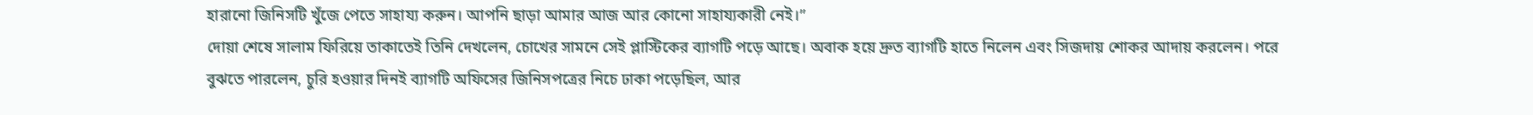হারানো জিনিসটি খুঁজে পেতে সাহায্য করুন। আপনি ছাড়া আমার আজ আর কোনো সাহায্যকারী নেই।”
দোয়া শেষে সালাম ফিরিয়ে তাকাতেই তিনি দেখলেন, চোখের সামনে সেই প্লাস্টিকের ব্যাগটি পড়ে আছে। অবাক হয়ে দ্রুত ব্যাগটি হাতে নিলেন এবং সিজদায় শোকর আদায় করলেন। পরে বুঝতে পারলেন, চুরি হওয়ার দিনই ব্যাগটি অফিসের জিনিসপত্রের নিচে ঢাকা পড়েছিল, আর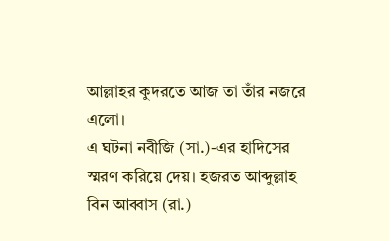আল্লাহর কুদরতে আজ তা তাঁর নজরে এলো।
এ ঘটনা নবীজি (সা.)-এর হাদিসের স্মরণ করিয়ে দেয়। হজরত আব্দুল্লাহ বিন আব্বাস (রা.)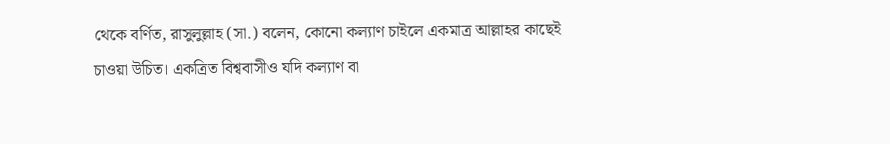থেকে বর্ণিত, রাসুলুল্লাহ (সা.) বলেন, কোনো কল্যাণ চাইলে একমাত্র আল্লাহর কাছেই চাওয়া উচিত। একত্রিত বিশ্ববাসীও যদি কল্যাণ বা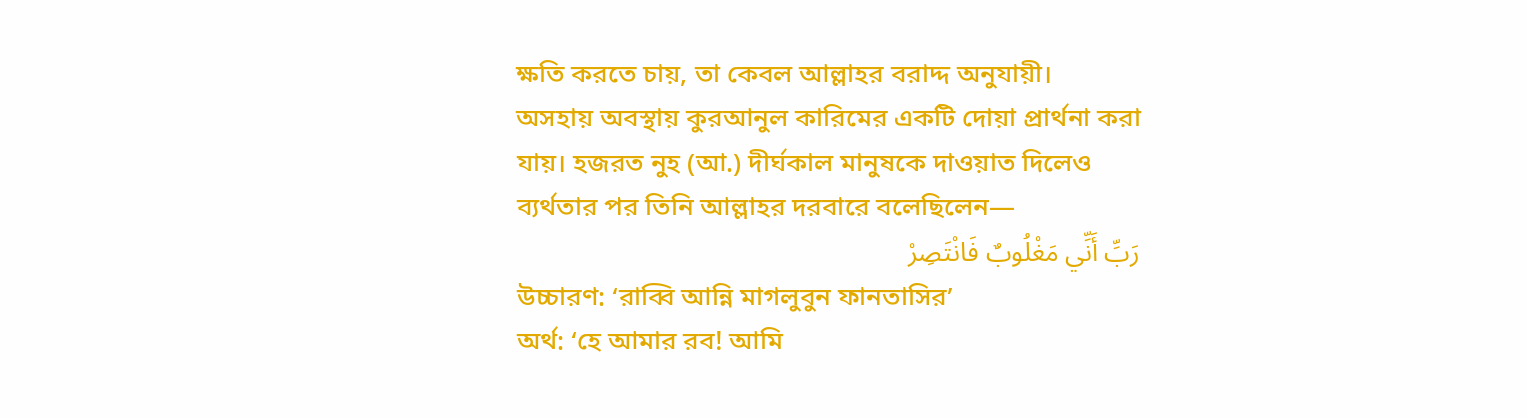ক্ষতি করতে চায়, তা কেবল আল্লাহর বরাদ্দ অনুযায়ী।
অসহায় অবস্থায় কুরআনুল কারিমের একটি দোয়া প্রার্থনা করা যায়। হজরত নুহ (আ.) দীর্ঘকাল মানুষকে দাওয়াত দিলেও ব্যর্থতার পর তিনি আল্লাহর দরবারে বলেছিলেন—
رَبِّ أَنِّي مَغْلُوبٌ فَانْتَصِرْ
উচ্চারণ: ‘রাব্বি আন্নি মাগলুবুন ফানতাসির’
অর্থ: ‘হে আমার রব! আমি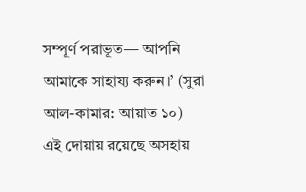সম্পূর্ণ পরাভূত— আপনি আমাকে সাহায্য করুন।’ (সুরা আল-কামার: আয়াত ১০)
এই দোয়ায় রয়েছে অসহায়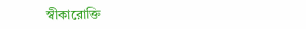স্বীকারোক্তি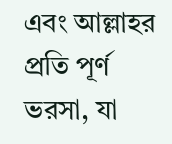এবং আল্লাহর প্রতি পূর্ণ ভরসা, যা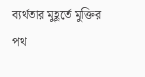ব্যর্থতার মুহূর্তে মুক্তির পথ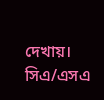দেখায়।
সিএ/এসএ